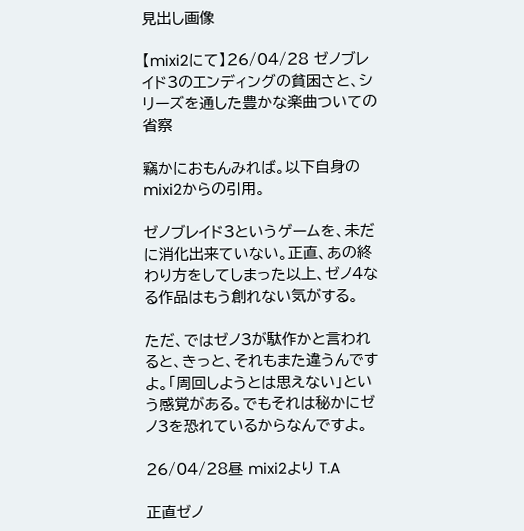見出し画像

【mixi2にて】26/04/28 ゼノブレイド3のエンディングの貧困さと、シリーズを通した豊かな楽曲ついての省察

竊かにおもんみれば。以下自身のmixi2からの引用。

ゼノブレイド3というゲームを、未だに消化出来ていない。正直、あの終わり方をしてしまった以上、ゼノ4なる作品はもう創れない気がする。

ただ、ではゼノ3が駄作かと言われると、きっと、それもまた違うんですよ。「周回しようとは思えない」という感覚がある。でもそれは秘かにゼノ3を恐れているからなんですよ。

26/04/28昼 mixi2より T.A

正直ゼノ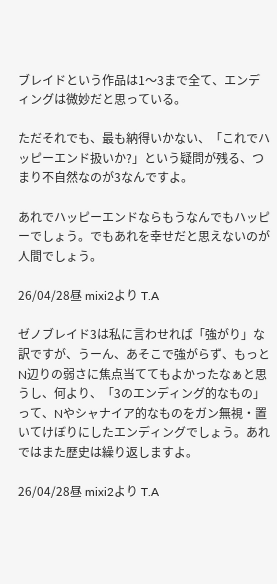ブレイドという作品は1〜3まで全て、エンディングは微妙だと思っている。

ただそれでも、最も納得いかない、「これでハッピーエンド扱いか?」という疑問が残る、つまり不自然なのが3なんですよ。

あれでハッピーエンドならもうなんでもハッピーでしょう。でもあれを幸せだと思えないのが人間でしょう。

26/04/28昼 mixi2より T.A

ゼノブレイド3は私に言わせれば「強がり」な訳ですが、うーん、あそこで強がらず、もっとN辺りの弱さに焦点当ててもよかったなぁと思うし、何より、「3のエンディング的なもの」って、Nやシャナイア的なものをガン無視・置いてけぼりにしたエンディングでしょう。あれではまた歴史は繰り返しますよ。

26/04/28昼 mixi2より T.A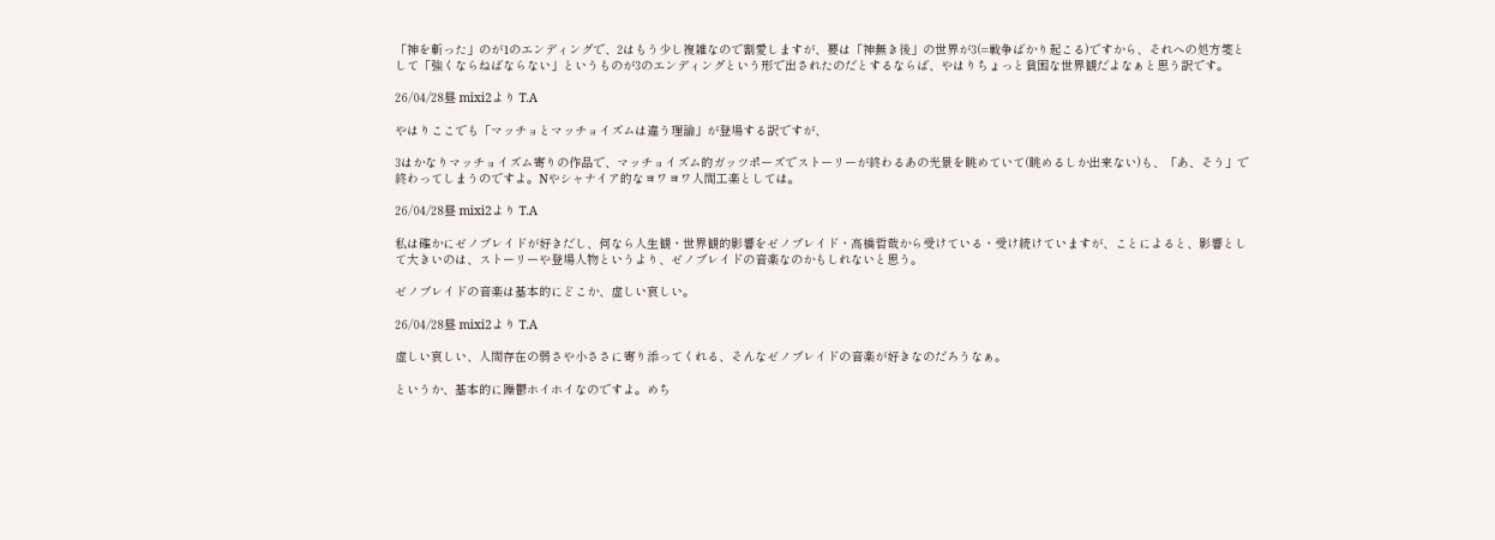「神を斬った」のが1のエンディングで、2はもう少し複雑なので割愛しますが、要は「神無き後」の世界が3(=戦争ばかり起こる)ですから、それへの処方箋として「強くならねばならない」というものが3のエンディングという形で出されたのだとするならば、やはりちょっと貧困な世界観だよなぁと思う訳です。

26/04/28昼 mixi2より T.A

やはりここでも「マッチョとマッチョイズムは違う理論」が登場する訳ですが、

3はかなりマッチョイズム寄りの作品で、マッチョイズム的ガッツポーズでストーリーが終わるあの光景を眺めていて(眺めるしか出来ない)も、「あ、そう」で終わってしまうのですよ。Nやシャナイア的なヨワヨワ人間工楽としては。

26/04/28昼 mixi2より T.A

私は確かにゼノブレイドが好きだし、何なら人生観・世界観的影響をゼノブレイド・高橋哲哉から受けている・受け続けていますが、ことによると、影響として大きいのは、ストーリーや登場人物というより、ゼノブレイドの音楽なのかもしれないと思う。

ゼノブレイドの音楽は基本的にどこか、虚しい哀しい。

26/04/28昼 mixi2より T.A

虚しい哀しい、人間存在の弱さや小ささに寄り添ってくれる、そんなゼノブレイドの音楽が好きなのだろうなぁ。

というか、基本的に躁鬱ホイホイなのですよ。めち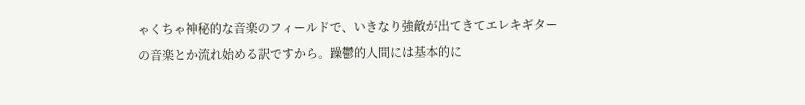ゃくちゃ神秘的な音楽のフィールドで、いきなり強敵が出てきてエレキギターの音楽とか流れ始める訳ですから。躁鬱的人間には基本的に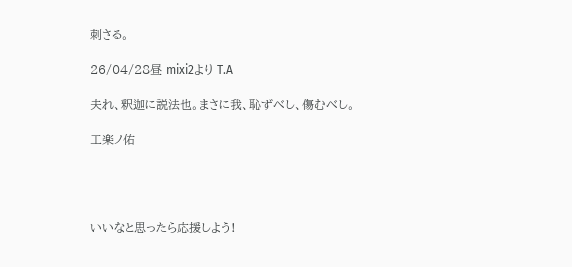刺さる。

26/04/28昼 mixi2より T.A

夫れ、釈迦に説法也。まさに我、恥ずべし、傷むべし。

工楽ノ佑




いいなと思ったら応援しよう!